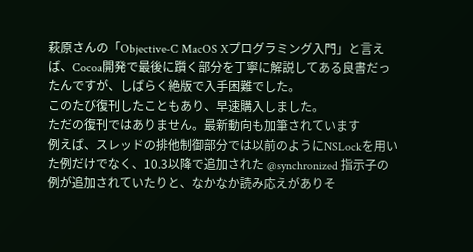萩原さんの「Objective‐C MacOS Xプログラミング入門」と言えば、Cocoa開発で最後に躓く部分を丁寧に解説してある良書だったんですが、しばらく絶版で入手困難でした。
このたび復刊したこともあり、早速購入しました。
ただの復刊ではありません。最新動向も加筆されています
例えば、スレッドの排他制御部分では以前のようにNSLockを用いた例だけでなく、10.3以降で追加された @synchronized 指示子の例が追加されていたりと、なかなか読み応えがありそ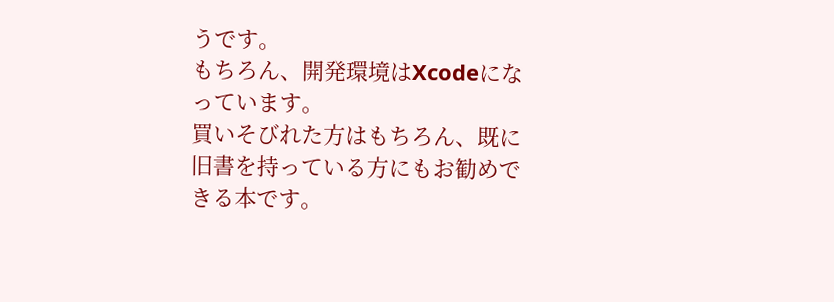うです。
もちろん、開発環境はXcodeになっています。
買いそびれた方はもちろん、既に旧書を持っている方にもお勧めできる本です。